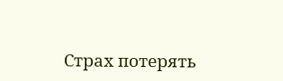Страх потерять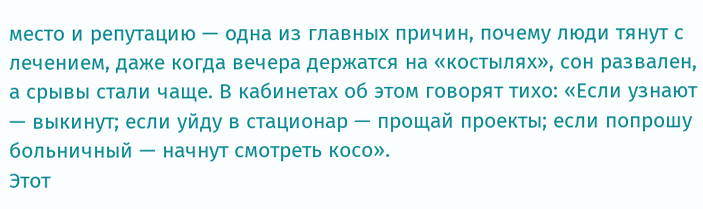место и репутацию — одна из главных причин, почему люди тянут с лечением, даже когда вечера держатся на «костылях», сон развален, а срывы стали чаще. В кабинетах об этом говорят тихо: «Если узнают — выкинут; если уйду в стационар — прощай проекты; если попрошу больничный — начнут смотреть косо».
Этот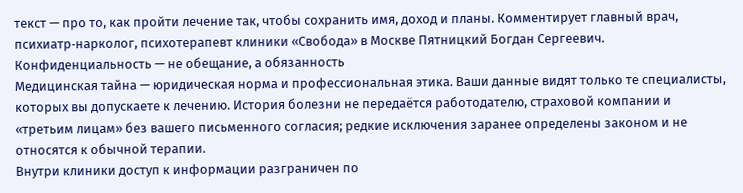текст — про то, как пройти лечение так, чтобы сохранить имя, доход и планы. Комментирует главный врач, психиатр‑нарколог, психотерапевт клиники «Свобода» в Москве Пятницкий Богдан Сергеевич.
Конфиденциальность — не обещание, а обязанность
Медицинская тайна — юридическая норма и профессиональная этика. Ваши данные видят только те специалисты, которых вы допускаете к лечению. История болезни не передаётся работодателю, страховой компании и «третьим лицам» без вашего письменного согласия; редкие исключения заранее определены законом и не относятся к обычной терапии.
Внутри клиники доступ к информации разграничен по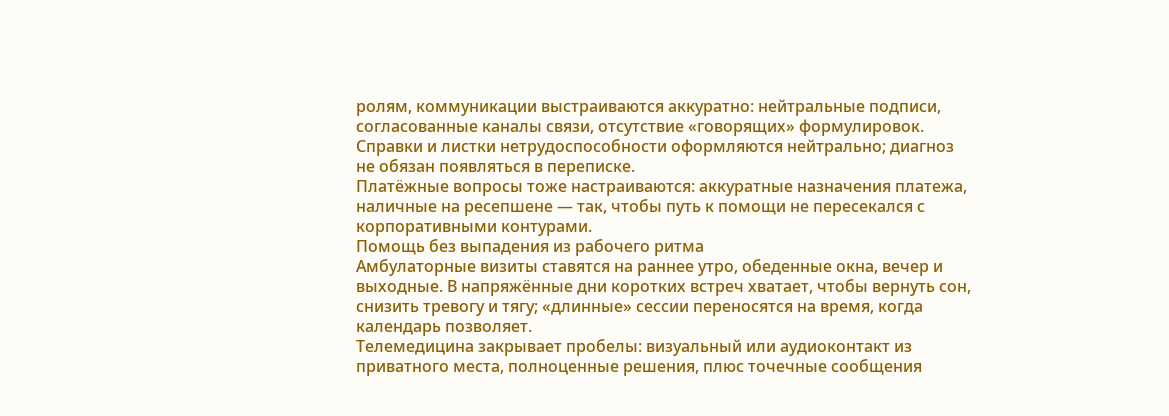ролям, коммуникации выстраиваются аккуратно: нейтральные подписи, согласованные каналы связи, отсутствие «говорящих» формулировок. Справки и листки нетрудоспособности оформляются нейтрально; диагноз не обязан появляться в переписке.
Платёжные вопросы тоже настраиваются: аккуратные назначения платежа, наличные на ресепшене — так, чтобы путь к помощи не пересекался с корпоративными контурами.
Помощь без выпадения из рабочего ритма
Амбулаторные визиты ставятся на раннее утро, обеденные окна, вечер и выходные. В напряжённые дни коротких встреч хватает, чтобы вернуть сон, снизить тревогу и тягу; «длинные» сессии переносятся на время, когда календарь позволяет.
Телемедицина закрывает пробелы: визуальный или аудиоконтакт из приватного места, полноценные решения, плюс точечные сообщения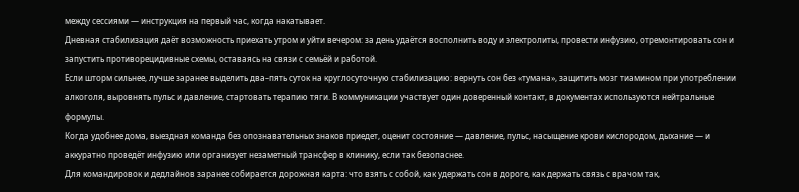между сессиями — инструкция на первый час, когда накатывает.
Дневная стабилизация даёт возможность приехать утром и уйти вечером: за день удаётся восполнить воду и электролиты, провести инфузию, отремонтировать сон и запустить противорецидивные схемы, оставаясь на связи с семьёй и работой.
Если шторм сильнее, лучше заранее выделить два–пять суток на круглосуточную стабилизацию: вернуть сон без «тумана», защитить мозг тиамином при употреблении алкоголя, выровнять пульс и давление, стартовать терапию тяги. В коммуникации участвует один доверенный контакт, в документах используются нейтральные формулы.
Когда удобнее дома, выездная команда без опознавательных знаков приедет, оценит состояние — давление, пульс, насыщение крови кислородом, дыхание — и аккуратно проведёт инфузию или организует незаметный трансфер в клинику, если так безопаснее.
Для командировок и дедлайнов заранее собирается дорожная карта: что взять с собой, как удержать сон в дороге, как держать связь с врачом так,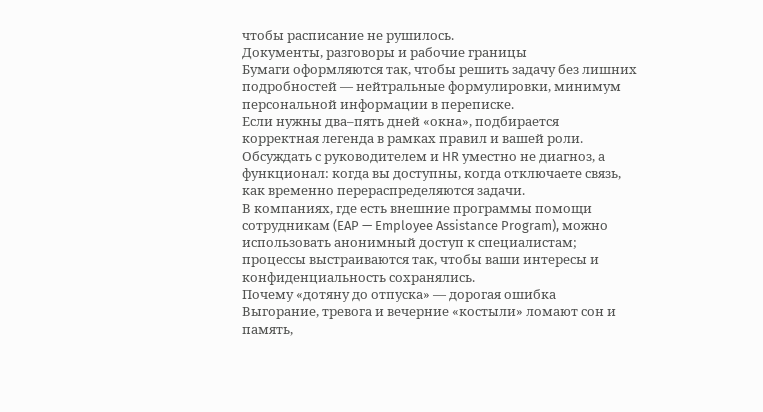чтобы расписание не рушилось.
Документы, разговоры и рабочие границы
Бумаги оформляются так, чтобы решить задачу без лишних подробностей — нейтральные формулировки, минимум персональной информации в переписке.
Если нужны два–пять дней «окна», подбирается корректная легенда в рамках правил и вашей роли. Обсуждать с руководителем и HR уместно не диагноз, а функционал: когда вы доступны, когда отключаете связь, как временно перераспределяются задачи.
В компаниях, где есть внешние программы помощи сотрудникам (EAP — Employee Assistance Program), можно использовать анонимный доступ к специалистам; процессы выстраиваются так, чтобы ваши интересы и конфиденциальность сохранялись.
Почему «дотяну до отпуска» — дорогая ошибка
Выгорание, тревога и вечерние «костыли» ломают сон и память,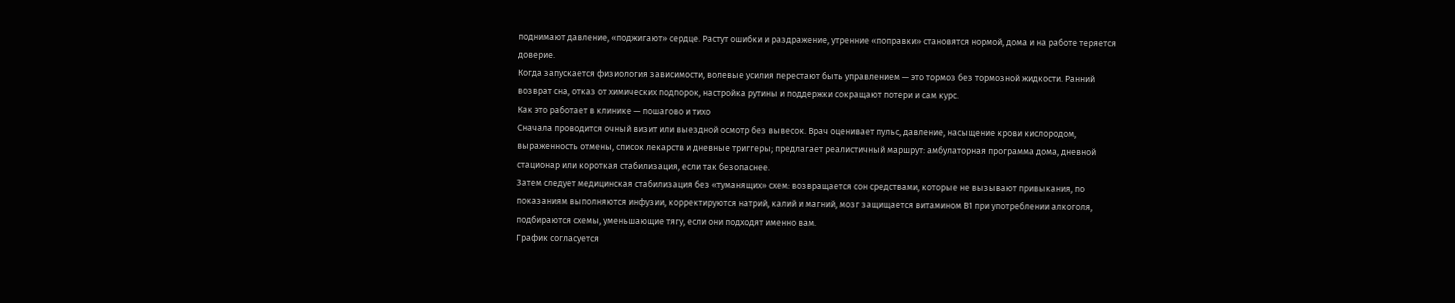поднимают давление, «поджигают» сердце. Растут ошибки и раздражение, утренние «поправки» становятся нормой, дома и на работе теряется доверие.
Когда запускается физиология зависимости, волевые усилия перестают быть управлением — это тормоз без тормозной жидкости. Ранний возврат сна, отказ от химических подпорок, настройка рутины и поддержки сокращают потери и сам курс.
Как это работает в клинике — пошагово и тихо
Сначала проводится очный визит или выездной осмотр без вывесок. Врач оценивает пульс, давление, насыщение крови кислородом, выраженность отмены, список лекарств и дневные триггеры; предлагает реалистичный маршрут: амбулаторная программа дома, дневной стационар или короткая стабилизация, если так безопаснее.
Затем следует медицинская стабилизация без «туманящих» схем: возвращается сон средствами, которые не вызывают привыкания, по показаниям выполняются инфузии, корректируются натрий, калий и магний, мозг защищается витамином B1 при употреблении алкоголя, подбираются схемы, уменьшающие тягу, если они подходят именно вам.
График согласуется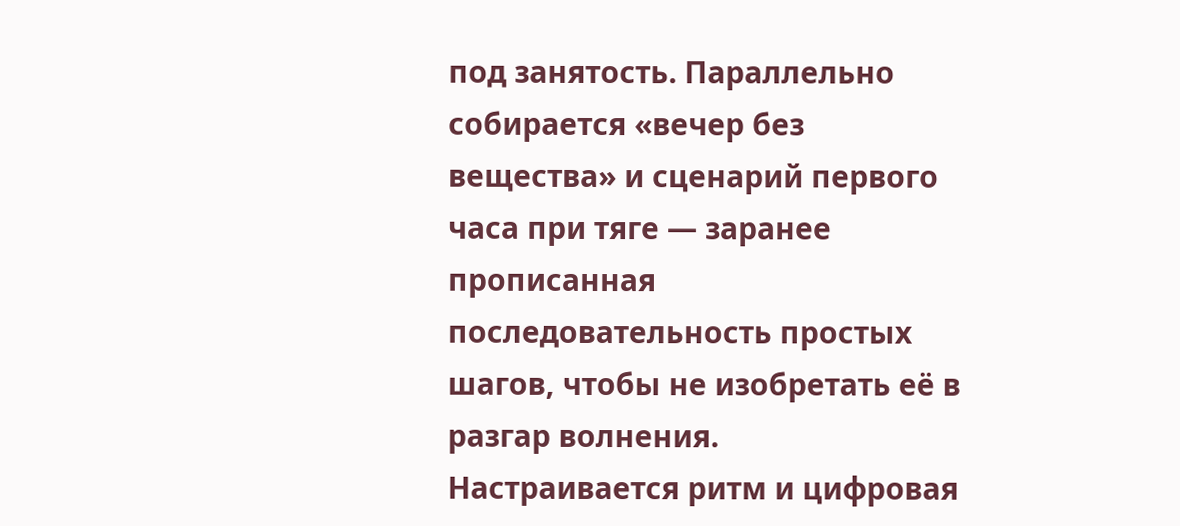под занятость. Параллельно собирается «вечер без вещества» и сценарий первого часа при тяге — заранее прописанная последовательность простых шагов, чтобы не изобретать её в разгар волнения.
Настраивается ритм и цифровая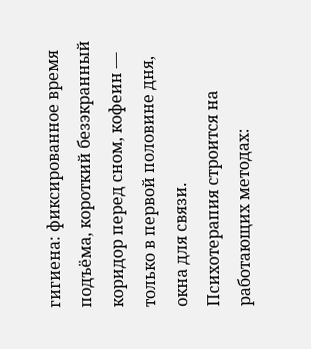гигиена: фиксированное время подъёма, короткий безэкранный коридор перед сном, кофеин — только в первой половине дня, окна для связи.
Психотерапия строится на работающих методах: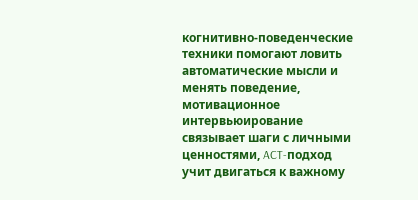когнитивно‑поведенческие техники помогают ловить автоматические мысли и менять поведение, мотивационное интервьюирование связывает шаги с личными ценностями, ACT‑подход учит двигаться к важному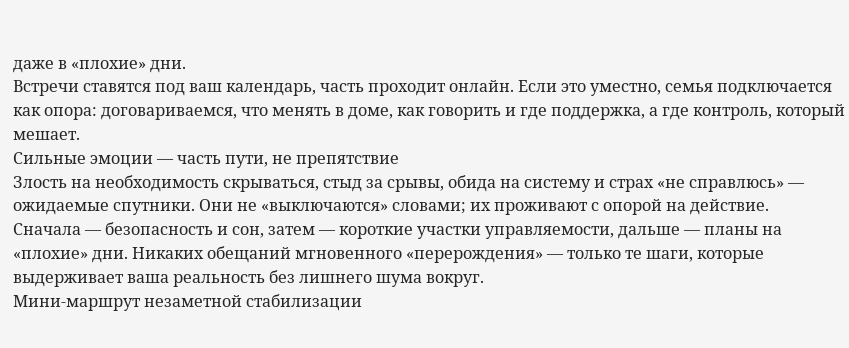даже в «плохие» дни.
Встречи ставятся под ваш календарь, часть проходит онлайн. Если это уместно, семья подключается как опора: договариваемся, что менять в доме, как говорить и где поддержка, а где контроль, который мешает.
Сильные эмоции — часть пути, не препятствие
Злость на необходимость скрываться, стыд за срывы, обида на систему и страх «не справлюсь» — ожидаемые спутники. Они не «выключаются» словами; их проживают с опорой на действие.
Сначала — безопасность и сон, затем — короткие участки управляемости, дальше — планы на «плохие» дни. Никаких обещаний мгновенного «перерождения» — только те шаги, которые выдерживает ваша реальность без лишнего шума вокруг.
Мини‑маршрут незаметной стабилизации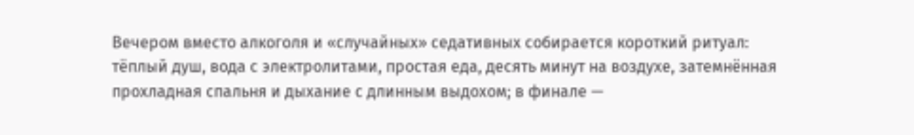Вечером вместо алкоголя и «случайных» седативных собирается короткий ритуал: тёплый душ, вода с электролитами, простая еда, десять минут на воздухе, затемнённая прохладная спальня и дыхание с длинным выдохом; в финале —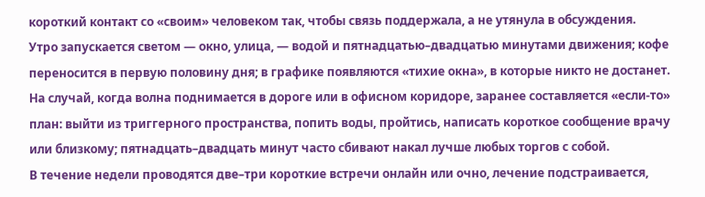короткий контакт со «своим» человеком так, чтобы связь поддержала, а не утянула в обсуждения.
Утро запускается светом — окно, улица, — водой и пятнадцатью–двадцатью минутами движения; кофе переносится в первую половину дня; в графике появляются «тихие окна», в которые никто не достанет.
На случай, когда волна поднимается в дороге или в офисном коридоре, заранее составляется «если‑то» план: выйти из триггерного пространства, попить воды, пройтись, написать короткое сообщение врачу или близкому; пятнадцать–двадцать минут часто сбивают накал лучше любых торгов с собой.
В течение недели проводятся две–три короткие встречи онлайн или очно, лечение подстраивается,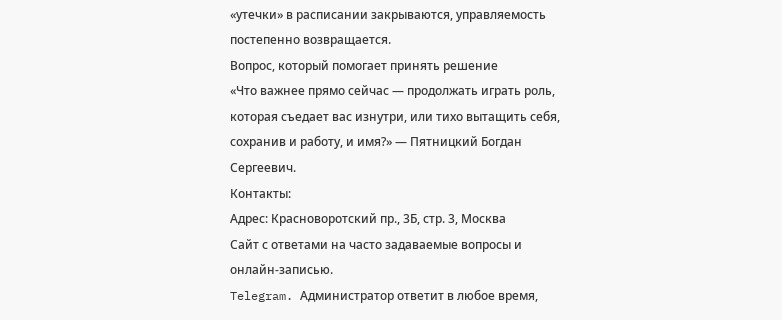«утечки» в расписании закрываются, управляемость постепенно возвращается.
Вопрос, который помогает принять решение
«Что важнее прямо сейчас — продолжать играть роль, которая съедает вас изнутри, или тихо вытащить себя, сохранив и работу, и имя?» — Пятницкий Богдан Сергеевич.
Контакты:
Адрес: Красноворотский пр., 3Б, стр. 3, Москва
Сайт с ответами на часто задаваемые вопросы и онлайн-записью.
Telegram. Администратор ответит в любое время,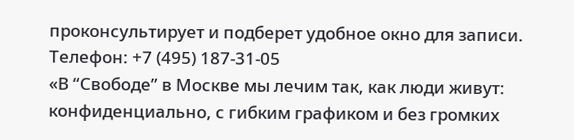проконсультирует и подберет удобное окно для записи.
Телефон: +7 (495) 187-31-05
«В “Свободе” в Москве мы лечим так, как люди живут: конфиденциально, с гибким графиком и без громких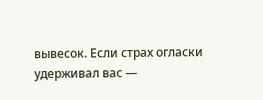вывесок. Если страх огласки удерживал вас —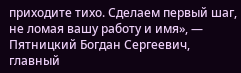приходите тихо. Сделаем первый шаг, не ломая вашу работу и имя», — Пятницкий Богдан Сергеевич, главный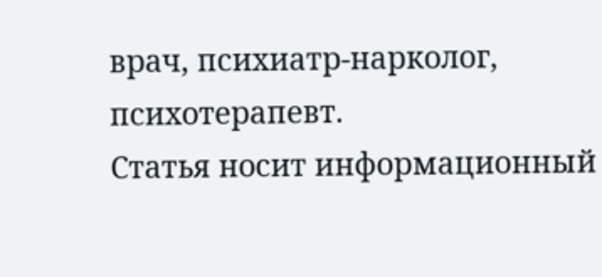врач, психиатр‑нарколог, психотерапевт.
Статья носит информационный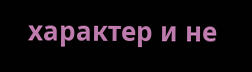характер и не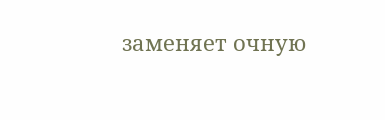заменяет очную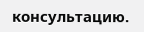консультацию.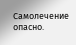Самолечение опасно.